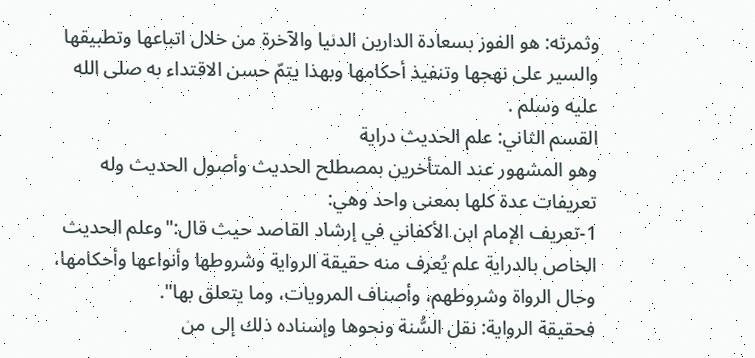وثمرته: هو الفوز بسعادة الدارين الدنيا والآخرة من خلال اتباعها وتطبيقها والسير على نهجها وتنفيذ أحكامها وبهذا يتمّ حسن الاقتداء به صلى الله عليه وسلم .
القسم الثاني: علم الحديث دراية
وهو المشهور عند المتأخرين بمصطلح الحديث وأصول الحديث وله تعريفات عدة كلها بمعنى واحد وهي:
1-تعريف الإمام ابن الأكفاني في إرشاد القاصد حيث قال:"وعلم الحديث الخاص بالدراية علم يُعرف منه حقيقة الرواية وشروطها وأنواعها وأحكامها، وحال الرواة وشروطهم، وأصناف المرويات، وما يتعلق بها".
فحقيقة الرواية: نقل السُّنة ونحوها وإسناده ذلك إلى من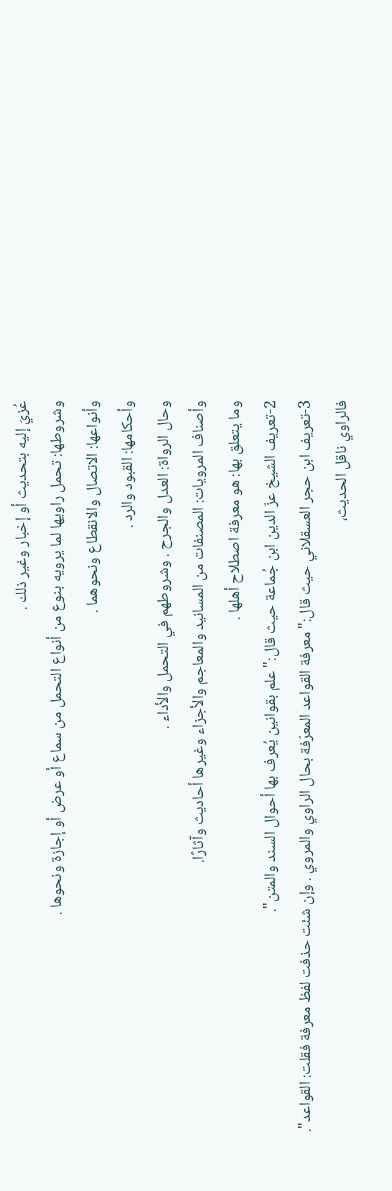عُزيَ إليه بتحديث أو إخبار وغير ذلك .
وشروطها: تحمل راويها لما يرويه بنوع من أنواع التحمل من سماع أو عرض أو إجازة ونحوها .
وأنواعها: الاتصال والانقطاع ونحوهما .
وأحكامها: القبود والرد .
وحال الرواة: العدل والجرح . وشروطهم في التحمل والأداء .
وأصناف المرويات: المصنفات من المسانيد والمعاجم والأجزاء وغيرها أحاديث وآثارًا.
وما يتعلق بها: هو معرفة اصطلاح أهلها .
2-تعريف الشيخ عزّ الدين ابن جُماعة حيث قال:"علم بقوانين يُعرف بها أحوال السند والمتن".
3-تعريف ابن حجر العسقلاني حيث قال:"معرفة القواعد المعرّفة بحال الراوي والمروي . وإن شئت حذفت لفظ معرفة فقلت: القواعد".
فالراوي ناقل الحديث،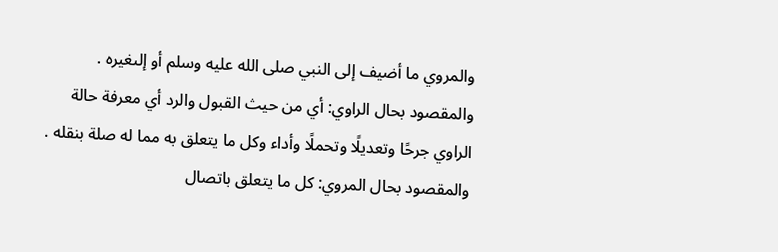والمروي ما أضيف إلى النبي صلى الله عليه وسلم أو إلىغيره .
والمقصود بحال الراوي: أي من حيث القبول والرد أي معرفة حالة الراوي جرحًا وتعديلًا وتحملًا وأداء وكل ما يتعلق به مما له صلة بنقله .
والمقصود بحال المروي: كل ما يتعلق باتصال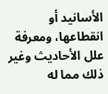الأسانيد أو انقطاعها، ومعرفة علل الأحاديث وغير ذلك مما له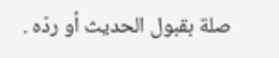صلة بقبول الحديث أو ردّه .